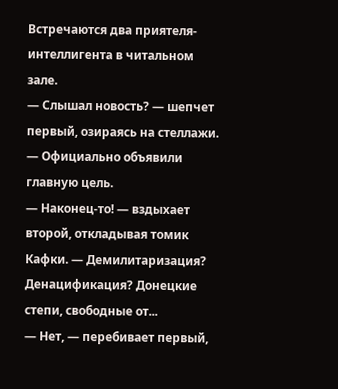Встречаются два приятеля-интеллигента в читальном зале.
— Слышал новость? — шепчет первый, озираясь на стеллажи. — Официально объявили главную цель.
— Наконец-то! — вздыхает второй, откладывая томик Кафки. — Демилитаризация? Денацификация? Донецкие степи, свободные от...
— Нет, — перебивает первый,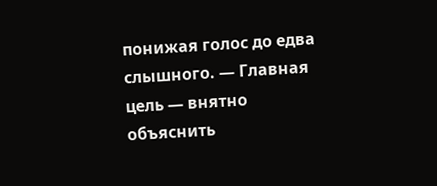понижая голос до едва слышного. — Главная цель — внятно объяснить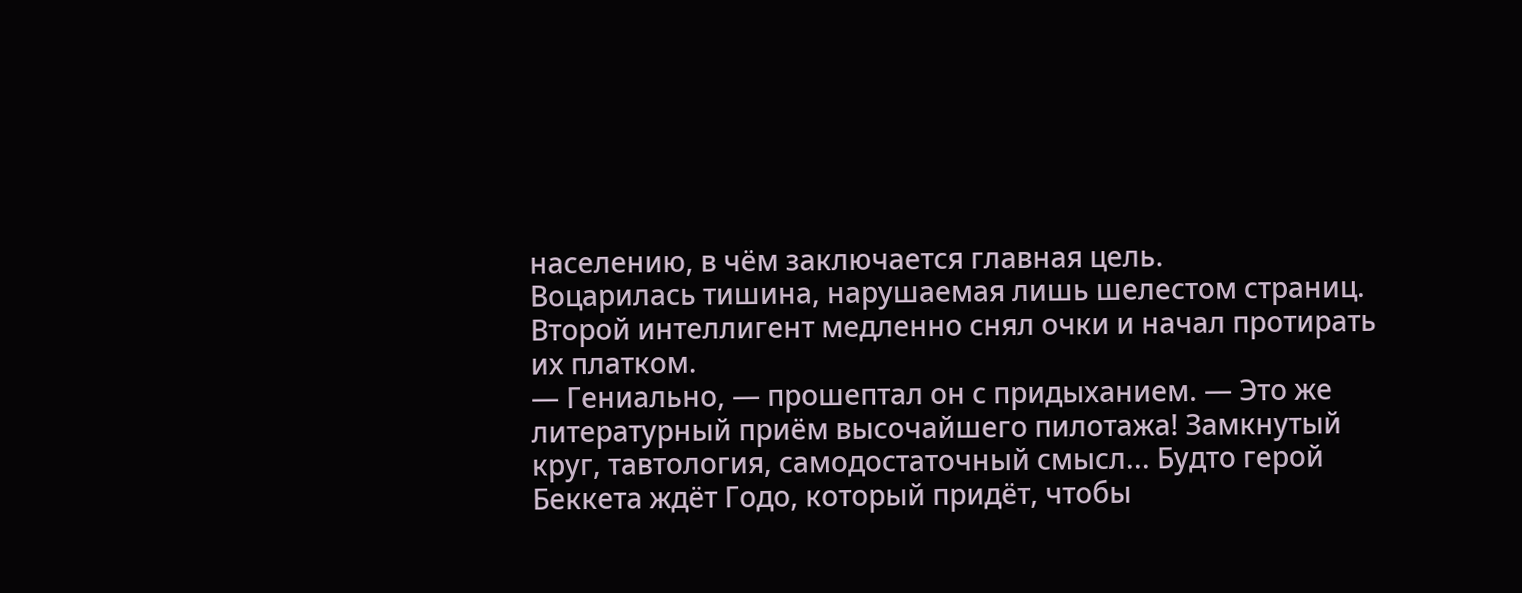населению, в чём заключается главная цель.
Воцарилась тишина, нарушаемая лишь шелестом страниц. Второй интеллигент медленно снял очки и начал протирать их платком.
— Гениально, — прошептал он с придыханием. — Это же литературный приём высочайшего пилотажа! Замкнутый круг, тавтология, самодостаточный смысл... Будто герой Беккета ждёт Годо, который придёт, чтобы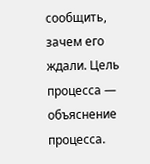сообщить, зачем его ждали. Цель процесса — объяснение процесса.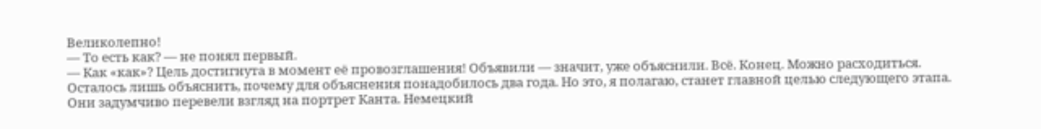Великолепно!
— То есть как? — не понял первый.
— Как «как»? Цель достигнута в момент её провозглашения! Объявили — значит, уже объяснили. Всё. Конец. Можно расходиться. Осталось лишь объяснить, почему для объяснения понадобилось два года. Но это, я полагаю, станет главной целью следующего этапа.
Они задумчиво перевели взгляд на портрет Канта. Немецкий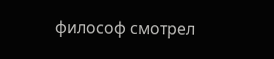философ смотрел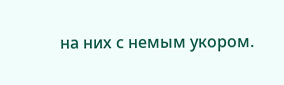на них с немым укором.